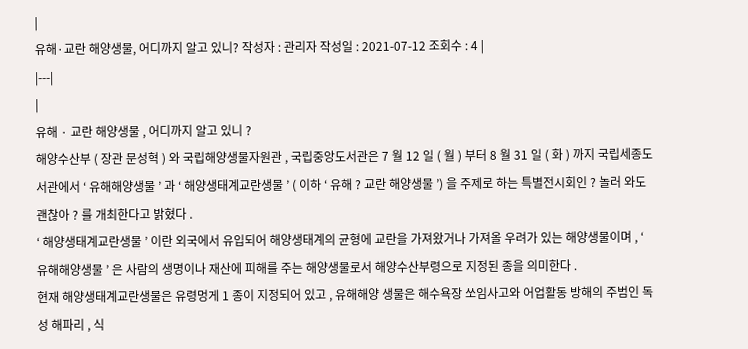|
유해·교란 해양생물, 어디까지 알고 있니? 작성자 : 관리자 작성일 : 2021-07-12 조회수 : 4 |
|---|
|
유해 · 교란 해양생물 , 어디까지 알고 있니 ?
해양수산부 ( 장관 문성혁 ) 와 국립해양생물자원관 , 국립중앙도서관은 7 월 12 일 ( 월 ) 부터 8 월 31 일 ( 화 ) 까지 국립세종도서관에서 ‘ 유해해양생물 ’ 과 ‘ 해양생태계교란생물 ’ ( 이하 ‘ 유해 ? 교란 해양생물 ’) 을 주제로 하는 특별전시회인 ? 놀러 와도 괜찮아 ? 를 개최한다고 밝혔다 .
‘ 해양생태계교란생물 ’ 이란 외국에서 유입되어 해양생태계의 균형에 교란을 가져왔거나 가져올 우려가 있는 해양생물이며 , ‘ 유해해양생물 ’ 은 사람의 생명이나 재산에 피해를 주는 해양생물로서 해양수산부령으로 지정된 종을 의미한다 .
현재 해양생태계교란생물은 유령멍게 1 종이 지정되어 있고 , 유해해양 생물은 해수욕장 쏘임사고와 어업활동 방해의 주범인 독성 해파리 , 식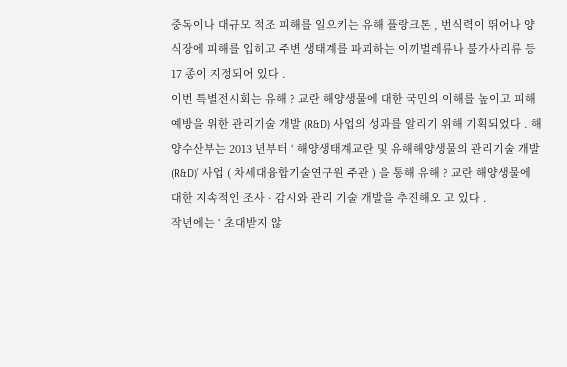중독이나 대규모 적조 피해를 일으키는 유해 플랑크톤 , 번식력이 뛰어나 양식장에 피해를 입히고 주변 생태계를 파괴하는 이끼벌레류나 불가사리류 등 17 종이 지정되어 있다 .
이번 특별전시회는 유해 ? 교란 해양생물에 대한 국민의 이해를 높이고 피해 예방을 위한 관리기술 개발 (R&D) 사업의 성과를 알리기 위해 기획되었다 . 해양수산부는 2013 년부터 ‘ 해양생태계교란 및 유해해양생물의 관리기술 개발 (R&D)’ 사업 ( 차세대융합기술연구원 주관 ) 을 통해 유해 ? 교란 해양생물에 대한 지속적인 조사 · 감시와 관리 기술 개발을 추진해오 고 있다 .
작년에는 ‘ 초대받지 않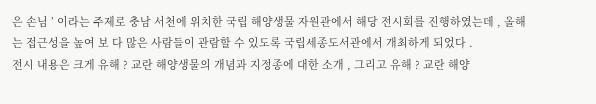은 손님 ’ 이라는 주제로 충남 서천에 위치한 국립 해양생물 자원관에서 해당 전시회를 진행하였는데 , 올해는 접근성을 높여 보 다 많은 사람들이 관람할 수 있도록 국립세종도서관에서 개최하게 되었다 .
전시 내용은 크게 유해 ? 교란 해양생물의 개념과 지정종에 대한 소개 , 그리고 유해 ? 교란 해양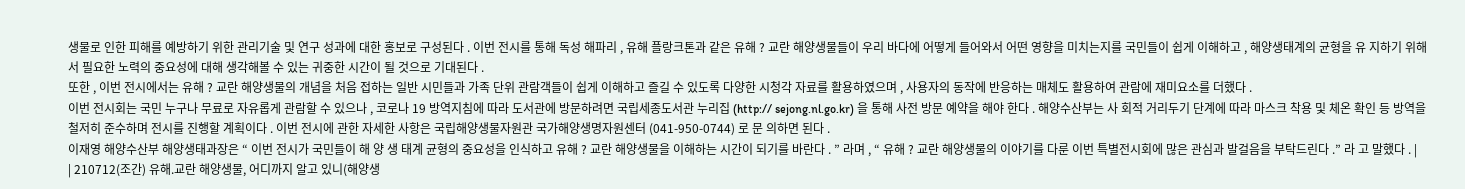생물로 인한 피해를 예방하기 위한 관리기술 및 연구 성과에 대한 홍보로 구성된다 . 이번 전시를 통해 독성 해파리 , 유해 플랑크톤과 같은 유해 ? 교란 해양생물들이 우리 바다에 어떻게 들어와서 어떤 영향을 미치는지를 국민들이 쉽게 이해하고 , 해양생태계의 균형을 유 지하기 위해서 필요한 노력의 중요성에 대해 생각해볼 수 있는 귀중한 시간이 될 것으로 기대된다 .
또한 , 이번 전시에서는 유해 ? 교란 해양생물의 개념을 처음 접하는 일반 시민들과 가족 단위 관람객들이 쉽게 이해하고 즐길 수 있도록 다양한 시청각 자료를 활용하였으며 , 사용자의 동작에 반응하는 매체도 활용하여 관람에 재미요소를 더했다 .
이번 전시회는 국민 누구나 무료로 자유롭게 관람할 수 있으나 , 코로나 19 방역지침에 따라 도서관에 방문하려면 국립세종도서관 누리집 (http:// sejong.nl.go.kr) 을 통해 사전 방문 예약을 해야 한다 . 해양수산부는 사 회적 거리두기 단계에 따라 마스크 착용 및 체온 확인 등 방역을 철저히 준수하며 전시를 진행할 계획이다 . 이번 전시에 관한 자세한 사항은 국립해양생물자원관 국가해양생명자원센터 (041-950-0744) 로 문 의하면 된다 .
이재영 해양수산부 해양생태과장은 “ 이번 전시가 국민들이 해 양 생 태계 균형의 중요성을 인식하고 유해 ? 교란 해양생물을 이해하는 시간이 되기를 바란다 . ” 라며 , “ 유해 ? 교란 해양생물의 이야기를 다룬 이번 특별전시회에 많은 관심과 발걸음을 부탁드린다 .” 라 고 말했다 . |
| 210712(조간) 유해.교란 해양생물, 어디까지 알고 있니(해양생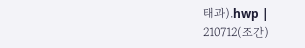태과).hwp |
210712(조간)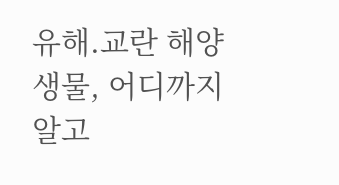유해.교란 해양생물, 어디까지 알고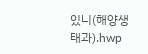있니(해양생태과).hwp